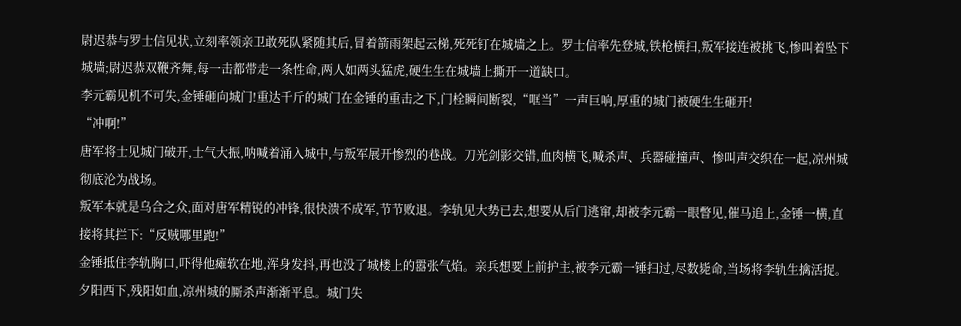尉迟恭与罗士信见状,立刻率领亲卫敢死队紧随其后,冒着箭雨架起云梯,死死钉在城墙之上。罗士信率先登城,铁枪横扫,叛军接连被挑飞,惨叫着坠下城墙;尉迟恭双鞭齐舞,每一击都带走一条性命,两人如两头猛虎,硬生生在城墙上撕开一道缺口。
李元霸见机不可失,金锤砸向城门!重达千斤的城门在金锤的重击之下,门栓瞬间断裂,“哐当”一声巨响,厚重的城门被硬生生砸开!
“冲啊!”
唐军将士见城门破开,士气大振,呐喊着涌入城中,与叛军展开惨烈的巷战。刀光剑影交错,血肉横飞,喊杀声、兵器碰撞声、惨叫声交织在一起,凉州城彻底沦为战场。
叛军本就是乌合之众,面对唐军精锐的冲锋,很快溃不成军,节节败退。李轨见大势已去,想要从后门逃窜,却被李元霸一眼瞥见,催马追上,金锤一横,直接将其拦下:“反贼哪里跑!”
金锤抵住李轨胸口,吓得他瘫软在地,浑身发抖,再也没了城楼上的嚣张气焰。亲兵想要上前护主,被李元霸一锤扫过,尽数毙命,当场将李轨生擒活捉。
夕阳西下,残阳如血,凉州城的厮杀声渐渐平息。城门失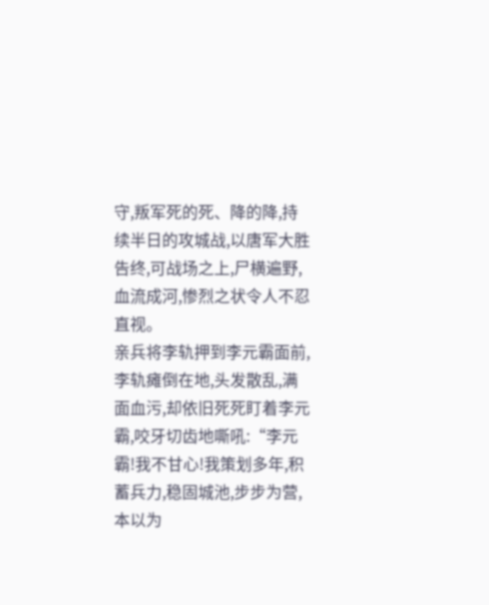守,叛军死的死、降的降,持续半日的攻城战,以唐军大胜告终,可战场之上,尸横遍野,血流成河,惨烈之状令人不忍直视。
亲兵将李轨押到李元霸面前,李轨瘫倒在地,头发散乱,满面血污,却依旧死死盯着李元霸,咬牙切齿地嘶吼:“李元霸!我不甘心!我策划多年,积蓄兵力,稳固城池,步步为营,本以为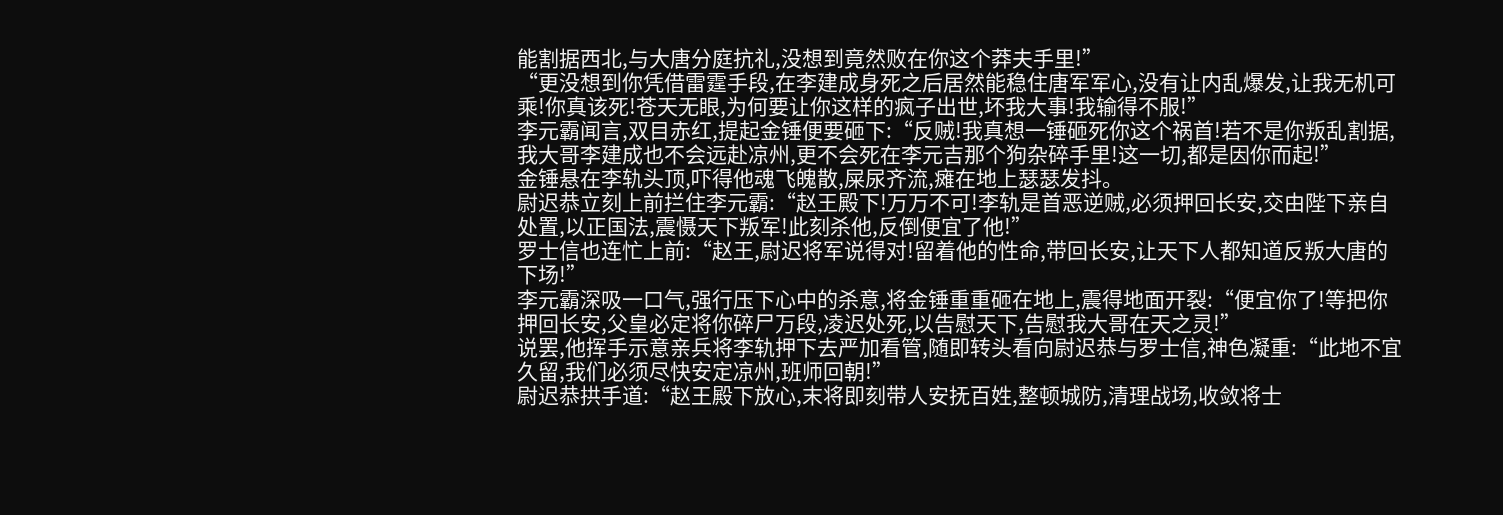能割据西北,与大唐分庭抗礼,没想到竟然败在你这个莽夫手里!”
“更没想到你凭借雷霆手段,在李建成身死之后居然能稳住唐军军心,没有让内乱爆发,让我无机可乘!你真该死!苍天无眼,为何要让你这样的疯子出世,坏我大事!我输得不服!”
李元霸闻言,双目赤红,提起金锤便要砸下:“反贼!我真想一锤砸死你这个祸首!若不是你叛乱割据,我大哥李建成也不会远赴凉州,更不会死在李元吉那个狗杂碎手里!这一切,都是因你而起!”
金锤悬在李轨头顶,吓得他魂飞魄散,屎尿齐流,瘫在地上瑟瑟发抖。
尉迟恭立刻上前拦住李元霸:“赵王殿下!万万不可!李轨是首恶逆贼,必须押回长安,交由陛下亲自处置,以正国法,震慑天下叛军!此刻杀他,反倒便宜了他!”
罗士信也连忙上前:“赵王,尉迟将军说得对!留着他的性命,带回长安,让天下人都知道反叛大唐的下场!”
李元霸深吸一口气,强行压下心中的杀意,将金锤重重砸在地上,震得地面开裂:“便宜你了!等把你押回长安,父皇必定将你碎尸万段,凌迟处死,以告慰天下,告慰我大哥在天之灵!”
说罢,他挥手示意亲兵将李轨押下去严加看管,随即转头看向尉迟恭与罗士信,神色凝重:“此地不宜久留,我们必须尽快安定凉州,班师回朝!”
尉迟恭拱手道:“赵王殿下放心,末将即刻带人安抚百姓,整顿城防,清理战场,收敛将士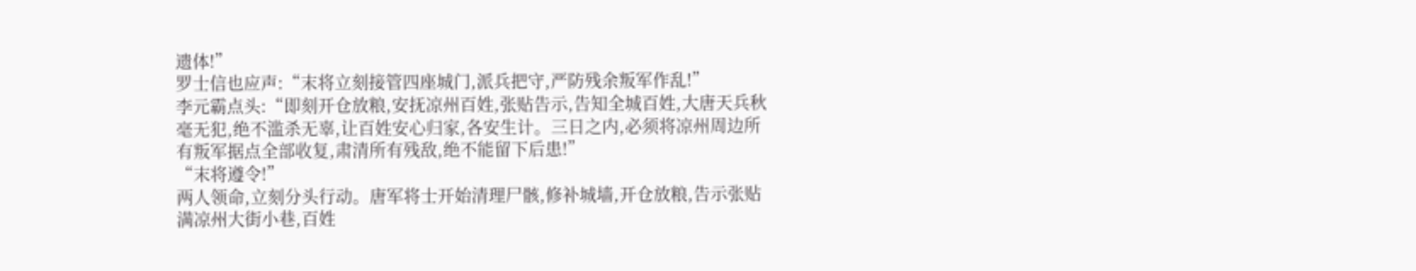遗体!”
罗士信也应声:“末将立刻接管四座城门,派兵把守,严防残余叛军作乱!”
李元霸点头:“即刻开仓放粮,安抚凉州百姓,张贴告示,告知全城百姓,大唐天兵秋毫无犯,绝不滥杀无辜,让百姓安心归家,各安生计。三日之内,必须将凉州周边所有叛军据点全部收复,肃清所有残敌,绝不能留下后患!”
“末将遵令!”
两人领命,立刻分头行动。唐军将士开始清理尸骸,修补城墙,开仓放粮,告示张贴满凉州大街小巷,百姓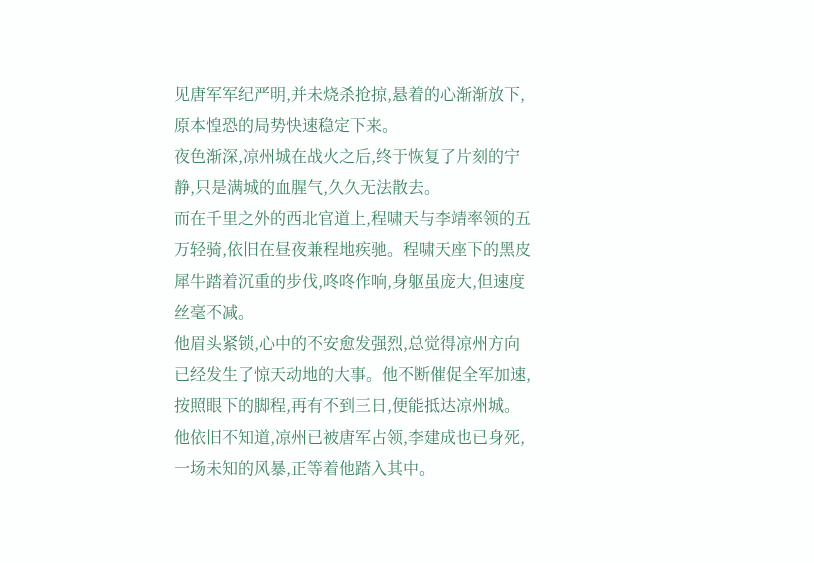见唐军军纪严明,并未烧杀抢掠,悬着的心渐渐放下,原本惶恐的局势快速稳定下来。
夜色渐深,凉州城在战火之后,终于恢复了片刻的宁静,只是满城的血腥气,久久无法散去。
而在千里之外的西北官道上,程啸天与李靖率领的五万轻骑,依旧在昼夜兼程地疾驰。程啸天座下的黑皮犀牛踏着沉重的步伐,咚咚作响,身躯虽庞大,但速度丝毫不减。
他眉头紧锁,心中的不安愈发强烈,总觉得凉州方向已经发生了惊天动地的大事。他不断催促全军加速,按照眼下的脚程,再有不到三日,便能抵达凉州城。
他依旧不知道,凉州已被唐军占领,李建成也已身死,一场未知的风暴,正等着他踏入其中。